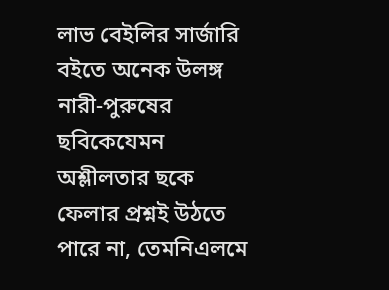লাভ বেইলির সার্জারি বইতে অনেক উলঙ্গ নারী-পুরুষের ছবিকেযেমন অশ্লীলতার ছকে ফেলার প্রশ্নই উঠতে পারে না, তেমনিএলমে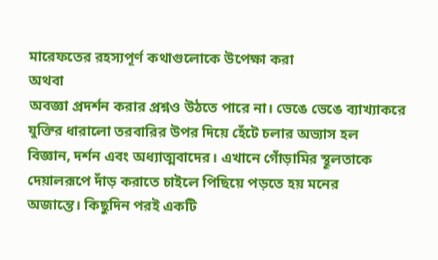মারেফতের রহস্যপূর্ণ কথাগুলোকে উপেক্ষা করা
অথবা
অবজ্ঞা প্রদর্শন করার প্রশ্নও উঠতে পারে না। ভেঙে ভেঙে ব্যাখ্যাকরে যুক্তির ধারালো তরবারির উপর দিয়ে হেঁটে চলার অভ্যাস হল
বিজ্ঞান, দর্শন এবং অধ্যাত্মবাদের। এখানে গোঁড়ামির স্থূলতাকে
দেয়ালরূপে দাঁড় করাতে চাইলে পিছিয়ে পড়তে হয় মনের
অজান্তে। কিছুদিন পরই একটি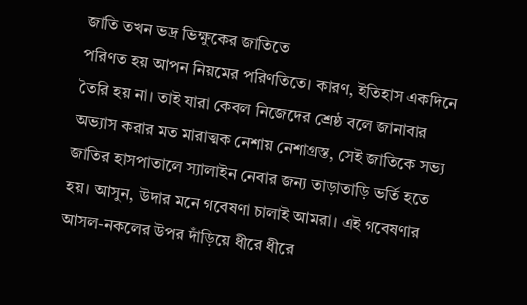জাতি তখন ভদ্র ভিক্ষুকের জাতিতে
পরিণত হয় আপন নিয়মের পরিণতিতে। কারণ, ইতিহাস একদিনে
তৈরি হয় না। তাই যারা কেবল নিজেদের শ্রেষ্ঠ বলে জানাবার
অভ্যাস করার মত মারাত্মক নেশায় নেশাগ্রস্ত, সেই জাতিকে সভ্য
জাতির হাসপাতালে স্যালাইন নেবার জন্য তাড়াতাড়ি ভর্তি হতে
হয়। আসুন, উদার মনে গবেষণা চালাই আমরা। এই গবেষণার
আসল-নকলের উপর দাঁড়িয়ে ধীরে ধীরে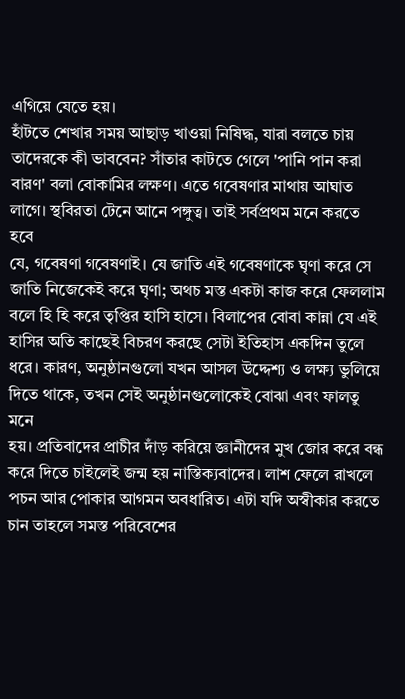এগিয়ে যেতে হয়।
হাঁটতে শেখার সময় আছাড় খাওয়া নিষিদ্ধ, যারা বলতে চায়
তাদেরকে কী ভাববেন? সাঁতার কাটতে গেলে 'পানি পান করা
বারণ' বলা বোকামির লক্ষণ। এতে গবেষণার মাথায় আঘাত
লাগে। স্থবিরতা টেনে আনে পঙ্গুত্ব। তাই সর্বপ্রথম মনে করতে হবে
যে, গবেষণা গবেষণাই। যে জাতি এই গবেষণাকে ঘৃণা করে সে
জাতি নিজেকেই করে ঘৃণা; অথচ মস্ত একটা কাজ করে ফেললাম
বলে হি হি করে তৃপ্তির হাসি হাসে। বিলাপের বোবা কান্না যে এই
হাসির অতি কাছেই বিচরণ করছে সেটা ইতিহাস একদিন তুলে
ধরে। কারণ, অনুষ্ঠানগুলো যখন আসল উদ্দেশ্য ও লক্ষ্য ভুলিয়ে
দিতে থাকে, তখন সেই অনুষ্ঠানগুলোকেই বোঝা এবং ফালতু মনে
হয়। প্রতিবাদের প্রাচীর দাঁড় করিয়ে জ্ঞানীদের মুখ জোর করে বন্ধ
করে দিতে চাইলেই জন্ম হয় নাস্তিক্যবাদের। লাশ ফেলে রাখলে
পচন আর পোকার আগমন অবধারিত। এটা যদি অস্বীকার করতে
চান তাহলে সমস্ত পরিবেশের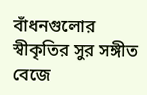বাঁধনগুলোর স্বীকৃতির সুর সঙ্গীত
বেজে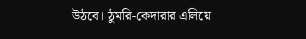উঠবে। ঠুমরি-কেদারার এলিয়ে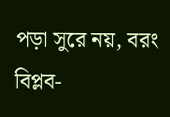পড়া সুরে নয়, বরং বিপ্লব-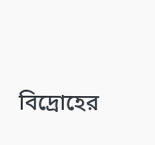বিদ্রোহের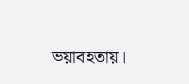ভয়াবহতায়।